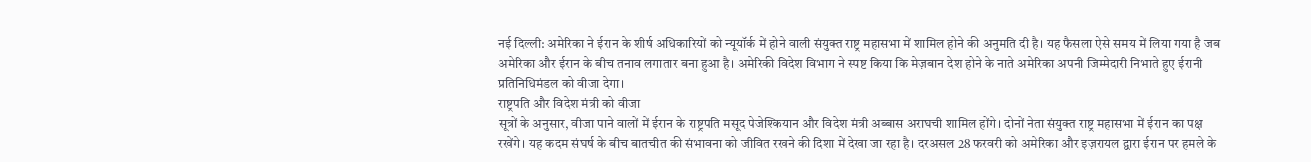नई दिल्ली: अमेरिका ने ईरान के शीर्ष अधिकारियों को न्यूयॉर्क में होने वाली संयुक्त राष्ट्र महासभा में शामिल होने की अनुमति दी है। यह फैसला ऐसे समय में लिया गया है जब अमेरिका और ईरान के बीच तनाव लगातार बना हुआ है। अमेरिकी विदेश विभाग ने स्पष्ट किया कि मेज़बान देश होने के नाते अमेरिका अपनी जिम्मेदारी निभाते हुए ईरानी प्रतिनिधिमंडल को वीजा देगा।
राष्ट्रपति और विदेश मंत्री को वीजा
सूत्रों के अनुसार, वीजा पाने वालों में ईरान के राष्ट्रपति मसूद पेजेश्कियान और विदेश मंत्री अब्बास अराघची शामिल होंगे। दोनों नेता संयुक्त राष्ट्र महासभा में ईरान का पक्ष रखेंगे। यह कदम संघर्ष के बीच बातचीत की संभावना को जीवित रखने की दिशा में देखा जा रहा है। दरअसल 28 फरवरी को अमेरिका और इज़रायल द्वारा ईरान पर हमले के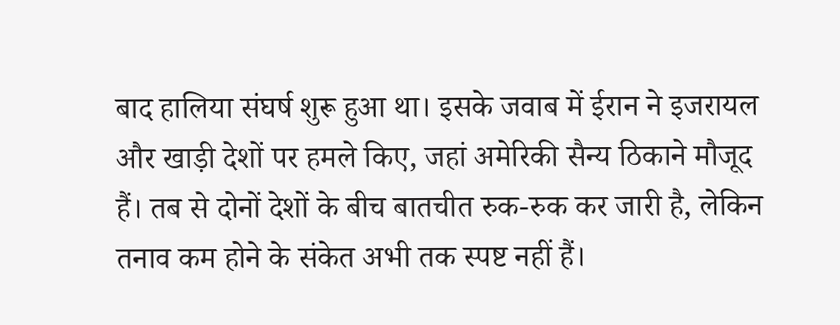बाद हालिया संघर्ष शुरू हुआ था। इसके जवाब में ईरान ने इजरायल और खाड़ी देशों पर हमले किए, जहां अमेरिकी सैन्य ठिकाने मौजूद हैं। तब से दोनों देशों के बीच बातचीत रुक-रुक कर जारी है, लेकिन तनाव कम होने के संकेत अभी तक स्पष्ट नहीं हैं।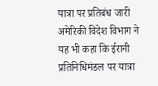यात्रा पर प्रतिबंध जारी
अमेरिकी विदेश विभाग ने यह भी कहा कि ईरानी प्रतिनिधिमंडल पर यात्रा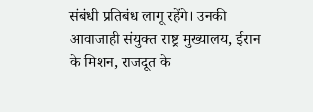संबंधी प्रतिबंध लागू रहेंगे। उनकी आवाजाही संयुक्त राष्ट्र मुख्यालय, ईरान के मिशन, राजदूत के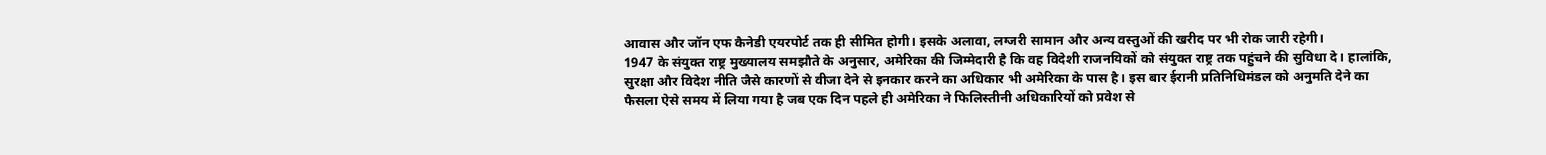आवास और जॉन एफ कैनेडी एयरपोर्ट तक ही सीमित होगी। इसके अलावा, लग्जरी सामान और अन्य वस्तुओं की खरीद पर भी रोक जारी रहेगी।
1947 के संयुक्त राष्ट्र मुख्यालय समझौते के अनुसार, अमेरिका की जिम्मेदारी है कि वह विदेशी राजनयिकों को संयुक्त राष्ट्र तक पहुंचने की सुविधा दे। हालांकि, सुरक्षा और विदेश नीति जैसे कारणों से वीजा देने से इनकार करने का अधिकार भी अमेरिका के पास है। इस बार ईरानी प्रतिनिधिमंडल को अनुमति देने का फैसला ऐसे समय में लिया गया है जब एक दिन पहले ही अमेरिका ने फिलिस्तीनी अधिकारियों को प्रवेश से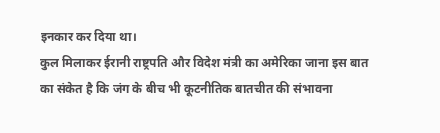इनकार कर दिया था।
कुल मिलाकर ईरानी राष्ट्रपति और विदेश मंत्री का अमेरिका जाना इस बात का संकेत है कि जंग के बीच भी कूटनीतिक बातचीत की संभावना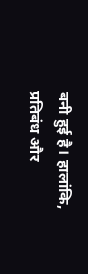बनी हुई है। हालांकि, प्रतिबंध और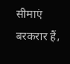सीमाएं बरकरार हैं,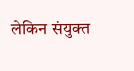लेकिन संयुक्त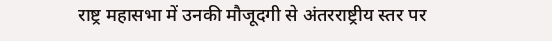राष्ट्र महासभा में उनकी मौजूदगी से अंतरराष्ट्रीय स्तर पर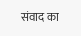संवाद का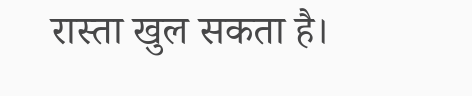रास्ता खुल सकता है।